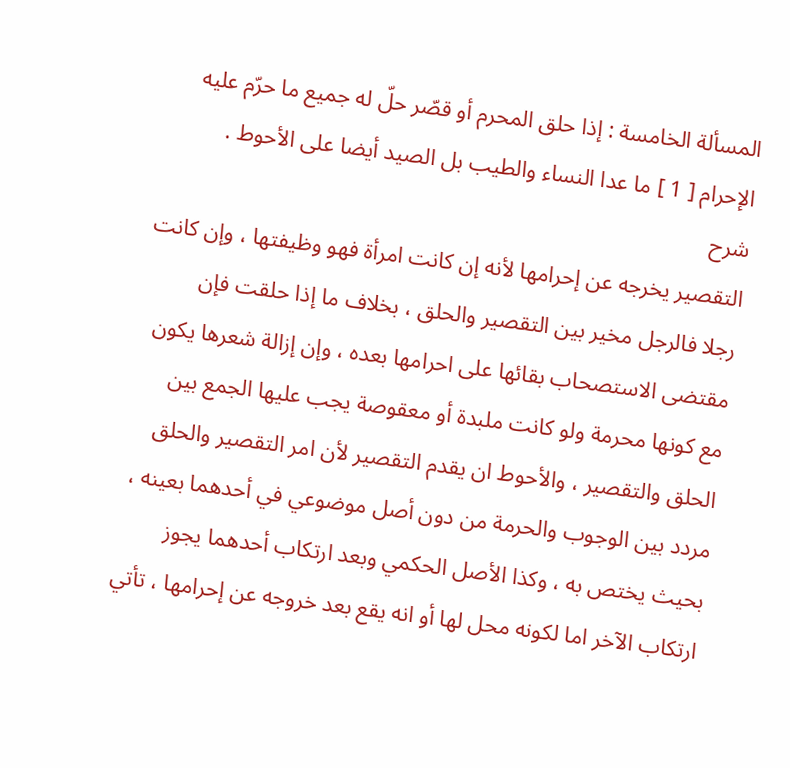المسألة الخامسة : إذا حلق المحرم أو قصّر حلّ له جميع ما حرّم عليه الإحرام [ 1 ] ما عدا النساء والطيب بل الصيد أيضا على الأحوط .
شرح
التقصير يخرجه عن إحرامها لأنه إن كانت امرأة فهو وظيفتها ، وإن كانت رجلا فالرجل مخير بين التقصير والحلق ، بخلاف ما إذا حلقت فإن مقتضى الاستصحاب بقائها على احرامها بعده ، وإن إزالة شعرها يكون مع كونها محرمة ولو كانت ملبدة أو معقوصة يجب عليها الجمع بين الحلق والتقصير ، والأحوط ان يقدم التقصير لأن امر التقصير والحلق مردد بين الوجوب والحرمة من دون أصل موضوعي في أحدهما بعينه ، بحيث يختص به ، وكذا الأصل الحكمي وبعد ارتكاب أحدهما يجوز ارتكاب الآخر اما لكونه محل لها أو انه يقع بعد خروجه عن إحرامها ، تأتي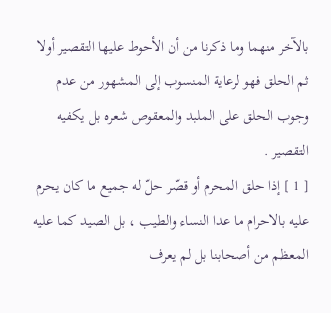بالآخر منهما وما ذكرنا من أن الأحوط عليها التقصير أولا ثم الحلق فهو لرعاية المنسوب إلى المشهور من عدم وجوب الحلق على الملبد والمعقوص شعره بل يكفيه التقصير .
[ 1 ] إذا حلق المحرم أو قصّر حلّ له جميع ما كان يحرم عليه بالاحرام ما عدا النساء والطيب ، بل الصيد كما عليه المعظم من أصحابنا بل لم يعرف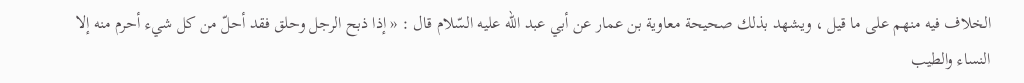الخلاف فيه منهم على ما قيل ، ويشهد بذلك صحيحة معاوية بن عمار عن أبي عبد اللّه عليه السّلام قال : « إذا ذبح الرجل وحلق فقد أحلّ من كل شيء أحرم منه إلا النساء والطيب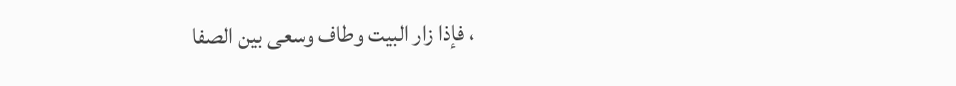، فإذا زار البيت وطاف وسعى بين الصفا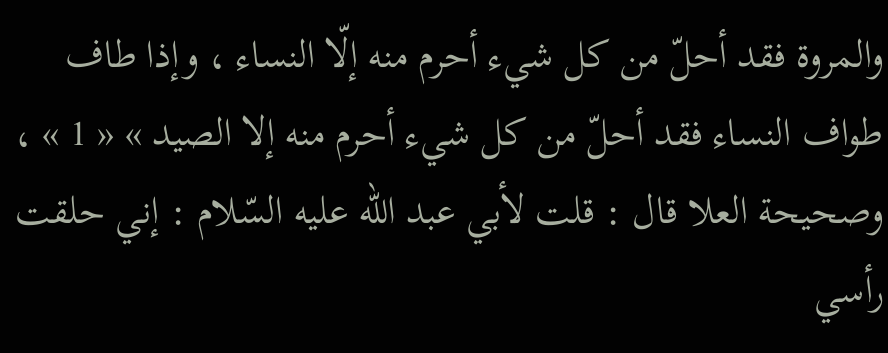والمروة فقد أحلّ من كل شيء أحرم منه إلّا النساء ، وإذا طاف طواف النساء فقد أحلّ من كل شيء أحرم منه إلا الصيد » « 1 » ، وصحيحة العلا قال : قلت لأبي عبد اللّه عليه السّلام : إني حلقت رأسي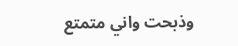وذبحت واني متمتع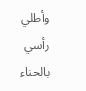وأطلي رأسي بالحناء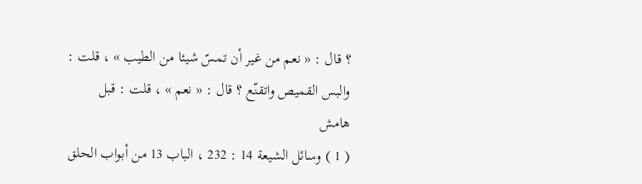؟ قال : « نعم من غير أن تمسّ شيئا من الطيب » ، قلت : والبس القميص واتقنّع ؟ قال : « نعم » ، قلت : قبل
هامش
( 1 ) وسائل الشيعة 14 : 232 ، الباب 13 من أبواب الحلق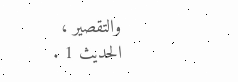والتقصير ، الحديث 1 .